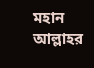মহান আল্লাহর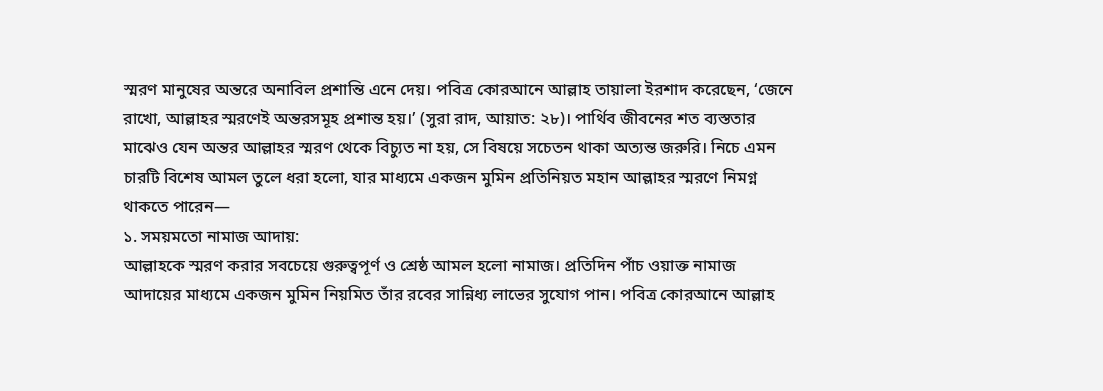স্মরণ মানুষের অন্তরে অনাবিল প্রশান্তি এনে দেয়। পবিত্র কোরআনে আল্লাহ তায়ালা ইরশাদ করেছেন, ‘জেনে রাখো, আল্লাহর স্মরণেই অন্তরসমূহ প্রশান্ত হয়।’ (সুরা রাদ, আয়াত: ২৮)। পার্থিব জীবনের শত ব্যস্ততার মাঝেও যেন অন্তর আল্লাহর স্মরণ থেকে বিচ্যুত না হয়, সে বিষয়ে সচেতন থাকা অত্যন্ত জরুরি। নিচে এমন চারটি বিশেষ আমল তুলে ধরা হলো, যার মাধ্যমে একজন মুমিন প্রতিনিয়ত মহান আল্লাহর স্মরণে নিমগ্ন থাকতে পারেন—
১. সময়মতো নামাজ আদায়:
আল্লাহকে স্মরণ করার সবচেয়ে গুরুত্বপূর্ণ ও শ্রেষ্ঠ আমল হলো নামাজ। প্রতিদিন পাঁচ ওয়াক্ত নামাজ আদায়ের মাধ্যমে একজন মুমিন নিয়মিত তাঁর রবের সান্নিধ্য লাভের সুযোগ পান। পবিত্র কোরআনে আল্লাহ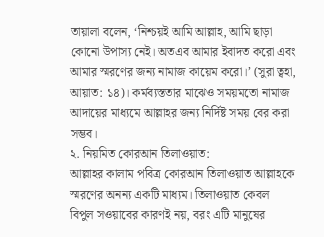তায়ালা বলেন, ‘নিশ্চয়ই আমি আল্লাহ, আমি ছাড়া কোনো উপাস্য নেই। অতএব আমার ইবাদত করো এবং আমার স্মরণের জন্য নামাজ কায়েম করো।’ (সুরা ত্বহা, আয়াত: ১৪)। কর্মব্যস্ততার মাঝেও সময়মতো নামাজ আদায়ের মাধ্যমে আল্লাহর জন্য নির্দিষ্ট সময় বের করা সম্ভব।
২. নিয়মিত কোরআন তিলাওয়াত:
আল্লাহর কালাম পবিত্র কোরআন তিলাওয়াত আল্লাহকে স্মরণের অনন্য একটি মাধ্যম। তিলাওয়াত কেবল বিপুল সওয়াবের কারণই নয়, বরং এটি মানুষের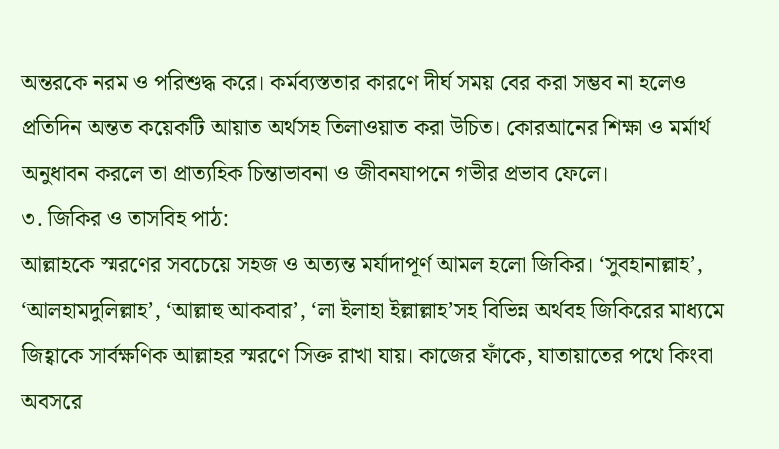অন্তরকে নরম ও পরিশুদ্ধ করে। কর্মব্যস্ততার কারণে দীর্ঘ সময় বের করা সম্ভব না হলেও প্রতিদিন অন্তত কয়েকটি আয়াত অর্থসহ তিলাওয়াত করা উচিত। কোরআনের শিক্ষা ও মর্মার্থ অনুধাবন করলে তা প্রাত্যহিক চিন্তাভাবনা ও জীবনযাপনে গভীর প্রভাব ফেলে।
৩. জিকির ও তাসবিহ পাঠ:
আল্লাহকে স্মরণের সবচেয়ে সহজ ও অত্যন্ত মর্যাদাপূর্ণ আমল হলো জিকির। ‘সুবহানাল্লাহ’, ‘আলহামদুলিল্লাহ’, ‘আল্লাহু আকবার’, ‘লা ইলাহা ইল্লাল্লাহ’সহ বিভিন্ন অর্থবহ জিকিরের মাধ্যমে জিহ্বাকে সার্বক্ষণিক আল্লাহর স্মরণে সিক্ত রাখা যায়। কাজের ফাঁকে, যাতায়াতের পথে কিংবা অবসরে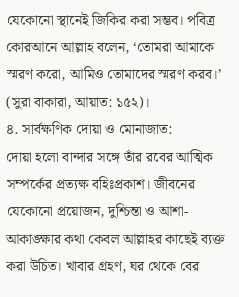যেকোনো স্থানেই জিকির করা সম্ভব। পবিত্র কোরআনে আল্লাহ বলেন, ‘তোমরা আমাকে স্মরণ করো, আমিও তোমাদের স্মরণ করব।’ (সুরা বাকারা, আয়াত: ১৫২)।
৪. সার্বক্ষণিক দোয়া ও মোনাজাত:
দোয়া হলো বান্দার সঙ্গে তাঁর রবের আত্মিক সম্পর্কের প্রত্যক্ষ বহিঃপ্রকাশ। জীবনের যেকোনো প্রয়োজন, দুশ্চিন্তা ও আশা-আকাঙ্ক্ষার কথা কেবল আল্লাহর কাছেই ব্যক্ত করা উচিত। খাবার গ্রহণ, ঘর থেকে বের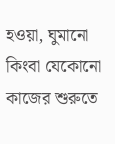হওয়া, ঘুমানো কিংবা যেকোনো কাজের শুরুতে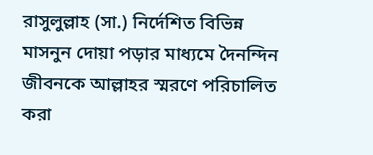রাসুলুল্লাহ (সা.) নির্দেশিত বিভিন্ন মাসনুন দোয়া পড়ার মাধ্যমে দৈনন্দিন জীবনকে আল্লাহর স্মরণে পরিচালিত করা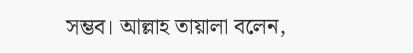সম্ভব। আল্লাহ তায়ালা বলেন,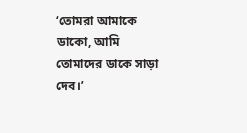‘তোমরা আমাকে ডাকো, আমি তোমাদের ডাকে সাড়া দেব।’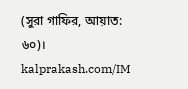(সুরা গাফির, আয়াত: ৬০)।
kalprakash.com/IM